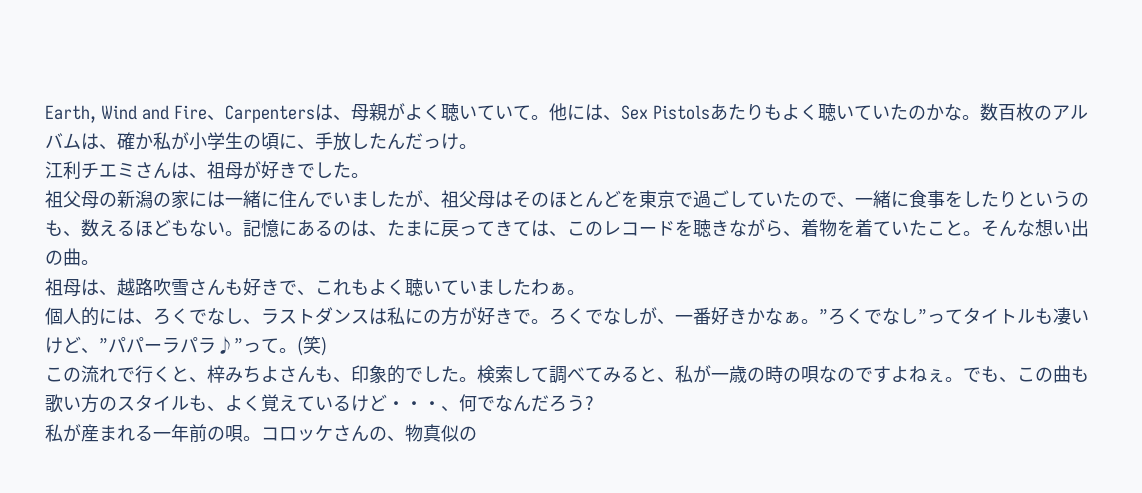Earth, Wind and Fire、Carpentersは、母親がよく聴いていて。他には、Sex Pistolsあたりもよく聴いていたのかな。数百枚のアルバムは、確か私が小学生の頃に、手放したんだっけ。
江利チエミさんは、祖母が好きでした。
祖父母の新潟の家には一緒に住んでいましたが、祖父母はそのほとんどを東京で過ごしていたので、一緒に食事をしたりというのも、数えるほどもない。記憶にあるのは、たまに戻ってきては、このレコードを聴きながら、着物を着ていたこと。そんな想い出の曲。
祖母は、越路吹雪さんも好きで、これもよく聴いていましたわぁ。
個人的には、ろくでなし、ラストダンスは私にの方が好きで。ろくでなしが、一番好きかなぁ。”ろくでなし”ってタイトルも凄いけど、”パパーラパラ♪”って。(笑)
この流れで行くと、梓みちよさんも、印象的でした。検索して調べてみると、私が一歳の時の唄なのですよねぇ。でも、この曲も歌い方のスタイルも、よく覚えているけど・・・、何でなんだろう?
私が産まれる一年前の唄。コロッケさんの、物真似の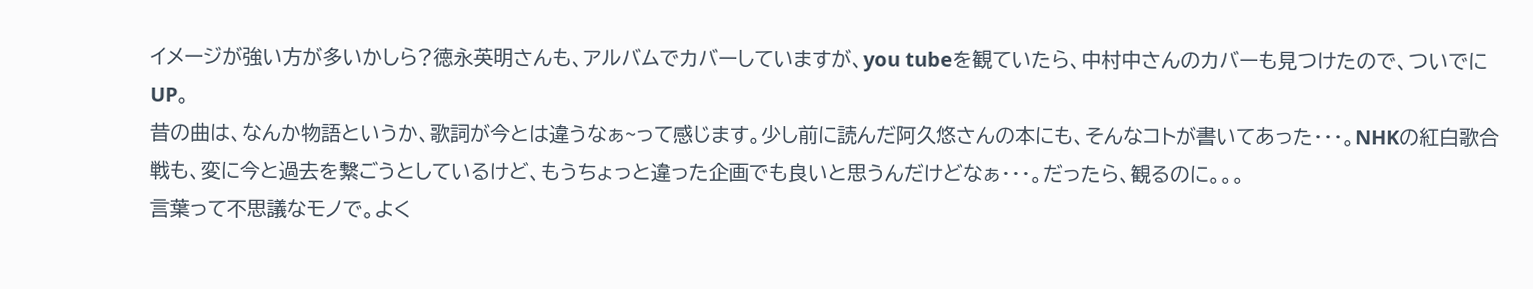イメージが強い方が多いかしら?徳永英明さんも、アルバムでカバーしていますが、you tubeを観ていたら、中村中さんのカバーも見つけたので、ついでにUP。
昔の曲は、なんか物語というか、歌詞が今とは違うなぁ~って感じます。少し前に読んだ阿久悠さんの本にも、そんなコトが書いてあった・・・。NHKの紅白歌合戦も、変に今と過去を繋ごうとしているけど、もうちょっと違った企画でも良いと思うんだけどなぁ・・・。だったら、観るのに。。。
言葉って不思議なモノで。よく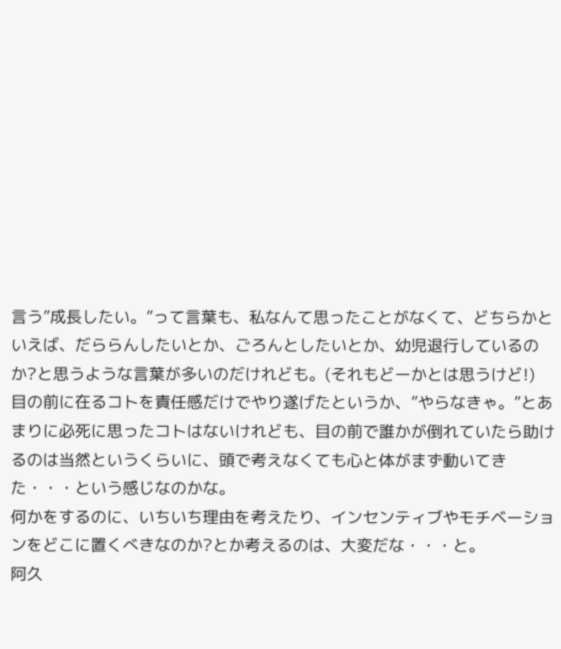言う”成長したい。”って言葉も、私なんて思ったことがなくて、どちらかといえば、だららんしたいとか、ごろんとしたいとか、幼児退行しているのか?と思うような言葉が多いのだけれども。(それもどーかとは思うけど!)
目の前に在るコトを責任感だけでやり遂げたというか、”やらなきゃ。”とあまりに必死に思ったコトはないけれども、目の前で誰かが倒れていたら助けるのは当然というくらいに、頭で考えなくても心と体がまず動いてきた・・・という感じなのかな。
何かをするのに、いちいち理由を考えたり、インセンティブやモチベーションをどこに置くべきなのか?とか考えるのは、大変だな・・・と。
阿久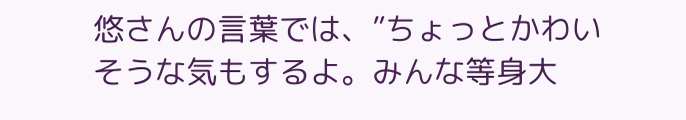悠さんの言葉では、”ちょっとかわいそうな気もするよ。みんな等身大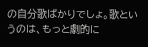の自分歌ばかりでしょ。歌というのは、もっと劇的に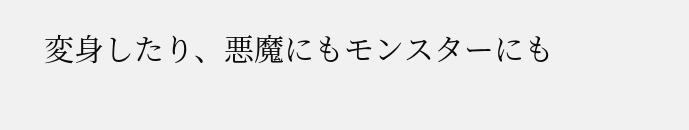変身したり、悪魔にもモンスターにも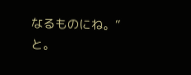なるものにね。”と。